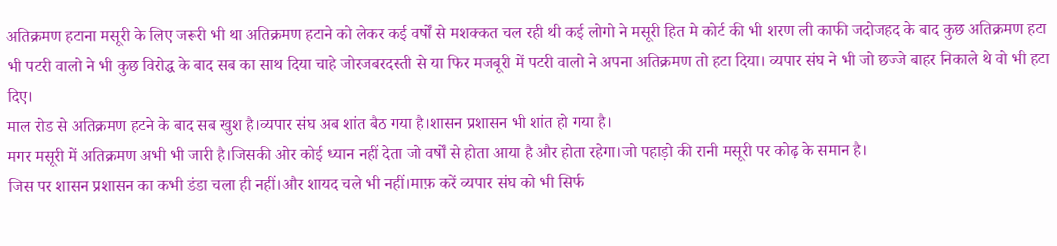अतिक्रमण हटाना मसूरी के लिए जरूरी भी था अतिक्रमण हटाने को लेकर कई वर्षों से मशक्कत चल रही थी कई लोगो ने मसूरी हित मे कोर्ट की भी शरण ली काफी जदोजहद के बाद कुछ अतिक्रमण हटा भी पटरी वालो ने भी कुछ विरोद्ध के बाद सब का साथ दिया चाहे जोरजबरदस्ती से या फिर मजबूरी में पटरी वालो ने अपना अतिक्रमण तो हटा दिया। व्यपार संघ ने भी जो छज्जे बाहर निकाले थे वो भी हटा दिए।
माल रोड से अतिक्रमण हटने के बाद सब खुश है।व्यपार संघ अब शांत बैठ गया है।शासन प्रशासन भी शांत हो गया है।
मगर मसूरी में अतिक्रमण अभी भी जारी है।जिसकी ओर कोई ध्यान नहीं देता जो वर्षों से होता आया है और होता रहेगा।जो पहाड़ो की रानी मसूरी पर कोढ़ के समान है।
जिस पर शासन प्रशासन का कभी डंडा चला ही नहीं।और शायद चले भी नहीं।माफ़ करें व्यपार संघ को भी सिर्फ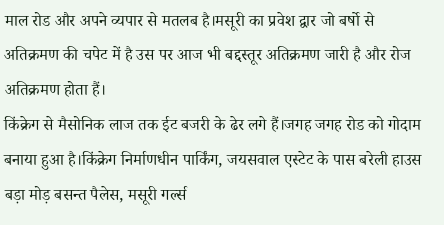माल रोड और अपने व्यपार से मतलब है।मसूरी का प्रवेश द्वार जो बर्षो से अतिक्रमण की चपेट में है उस पर आज भी बद्दस्तूर अतिक्रमण जारी है और रोज अतिक्रमण होता हैं।
किंक्रेग से मैसोनिक लाज तक ईट बजरी के ढेर लगे हैं।जगह जगह रोड को गोदाम बनाया हुआ है।किंक्रेग निर्माणधीन पार्किंग, जयसवाल एस्टेट के पास बरेली हाउस बड़ा मोड़ बसन्त पैलेस, मसूरी गर्ल्स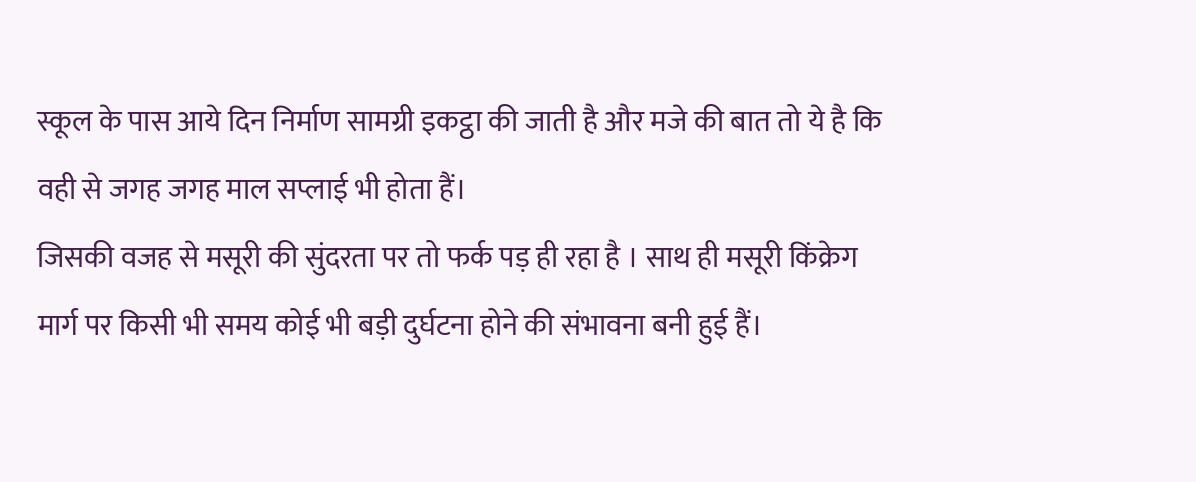स्कूल के पास आये दिन निर्माण सामग्री इकट्ठा की जाती है और मजे की बात तो ये है कि वही से जगह जगह माल सप्लाई भी होता हैं।
जिसकी वजह से मसूरी की सुंदरता पर तो फर्क पड़ ही रहा है । साथ ही मसूरी किंक्रेग मार्ग पर किसी भी समय कोई भी बड़ी दुर्घटना होने की संभावना बनी हुई हैं।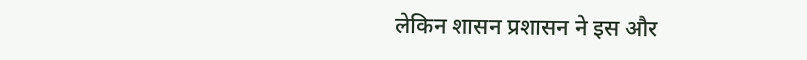लेकिन शासन प्रशासन ने इस और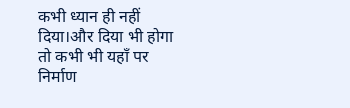कभी ध्यान ही नहीं दिया।और दिया भी होगा तो कभी भी यहाँ पर निर्माण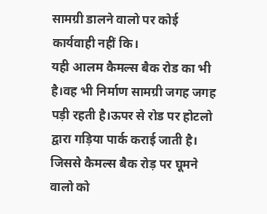सामग्री डालने वालो पर कोई कार्यवाही नहीं कि।
यही आलम कैमल्स बैक रोड का भी है।वह भी निर्माण सामग्री जगह जगह पड़ी रहती है।ऊपर से रोड पर होटलो द्वारा गड़िया पार्क कराई जाती है। जिससे कैमल्स बैक रोड़ पर घूमने वालो को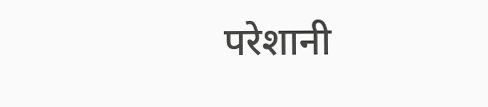परेशानी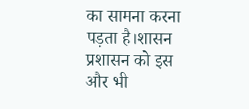का सामना करना पड़ता है।शासन प्रशासन को इस और भी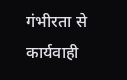गंभीरता से कार्यवाही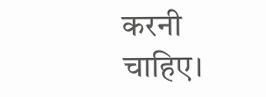करनी चाहिए।